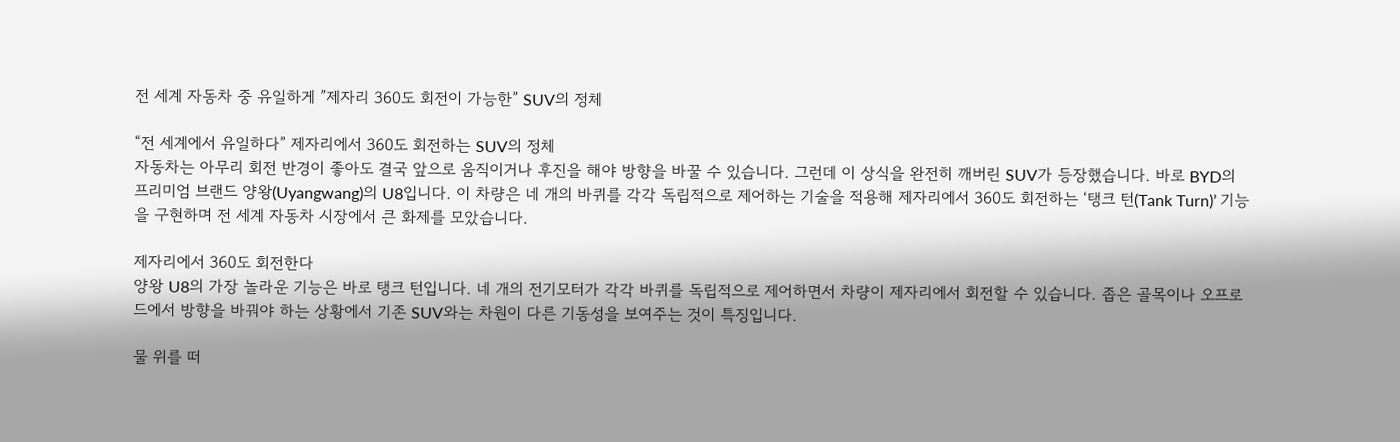전 세계 자동차 중 유일하게 ”제자리 360도 회전이 가능한” SUV의 정체

“전 세계에서 유일하다” 제자리에서 360도 회전하는 SUV의 정체
자동차는 아무리 회전 반경이 좋아도 결국 앞으로 움직이거나 후진을 해야 방향을 바꿀 수 있습니다. 그런데 이 상식을 완전히 깨버린 SUV가 등장했습니다. 바로 BYD의 프리미엄 브랜드 양왕(Uyangwang)의 U8입니다. 이 차량은 네 개의 바퀴를 각각 독립적으로 제어하는 기술을 적용해 제자리에서 360도 회전하는 ‘탱크 턴(Tank Turn)’ 기능을 구현하며 전 세계 자동차 시장에서 큰 화제를 모았습니다.

제자리에서 360도 회전한다
양왕 U8의 가장 놀라운 기능은 바로 탱크 턴입니다. 네 개의 전기모터가 각각 바퀴를 독립적으로 제어하면서 차량이 제자리에서 회전할 수 있습니다. 좁은 골목이나 오프로드에서 방향을 바꿔야 하는 상황에서 기존 SUV와는 차원이 다른 기동성을 보여주는 것이 특징입니다.

물 위를 떠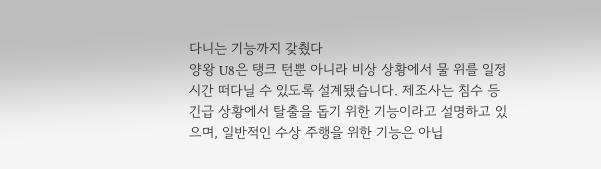다니는 기능까지 갖췄다
양왕 U8은 탱크 턴뿐 아니라 비상 상황에서 물 위를 일정 시간 떠다닐 수 있도록 설계됐습니다. 제조사는 침수 등 긴급 상황에서 탈출을 돕기 위한 기능이라고 설명하고 있으며, 일반적인 수상 주행을 위한 기능은 아닙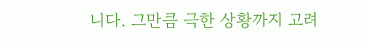니다. 그만큼 극한 상황까지 고려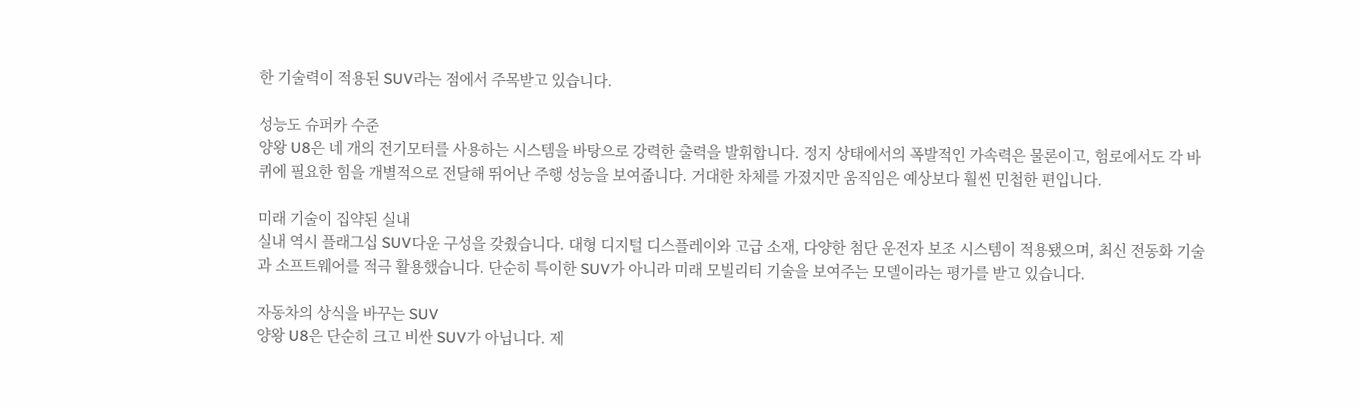한 기술력이 적용된 SUV라는 점에서 주목받고 있습니다.

성능도 슈퍼카 수준
양왕 U8은 네 개의 전기모터를 사용하는 시스템을 바탕으로 강력한 출력을 발휘합니다. 정지 상태에서의 폭발적인 가속력은 물론이고, 험로에서도 각 바퀴에 필요한 힘을 개별적으로 전달해 뛰어난 주행 성능을 보여줍니다. 거대한 차체를 가졌지만 움직임은 예상보다 훨씬 민첩한 편입니다.

미래 기술이 집약된 실내
실내 역시 플래그십 SUV다운 구성을 갖췄습니다. 대형 디지털 디스플레이와 고급 소재, 다양한 첨단 운전자 보조 시스템이 적용됐으며, 최신 전동화 기술과 소프트웨어를 적극 활용했습니다. 단순히 특이한 SUV가 아니라 미래 모빌리티 기술을 보여주는 모델이라는 평가를 받고 있습니다.

자동차의 상식을 바꾸는 SUV
양왕 U8은 단순히 크고 비싼 SUV가 아닙니다. 제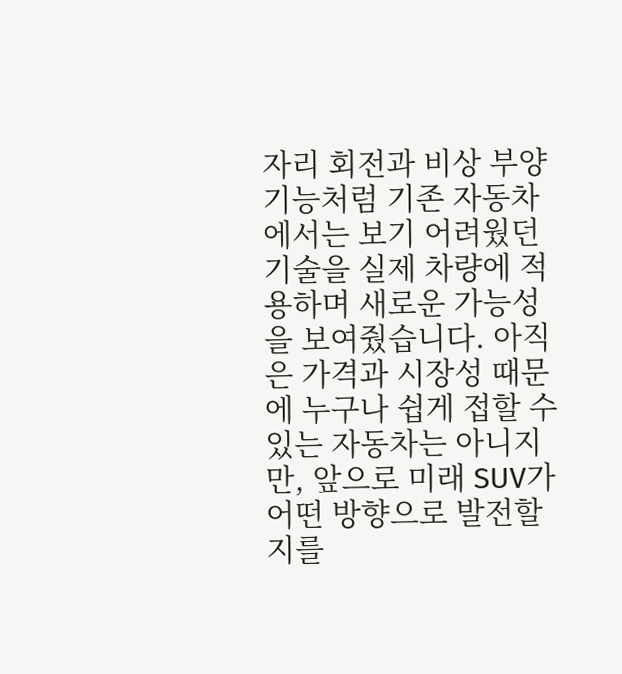자리 회전과 비상 부양 기능처럼 기존 자동차에서는 보기 어려웠던 기술을 실제 차량에 적용하며 새로운 가능성을 보여줬습니다. 아직은 가격과 시장성 때문에 누구나 쉽게 접할 수 있는 자동차는 아니지만, 앞으로 미래 SUV가 어떤 방향으로 발전할지를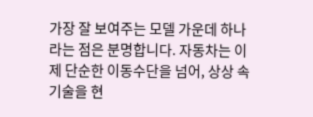가장 잘 보여주는 모델 가운데 하나라는 점은 분명합니다. 자동차는 이제 단순한 이동수단을 넘어, 상상 속 기술을 현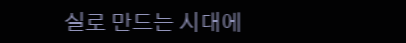실로 만드는 시대에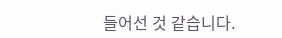들어선 것 같습니다.